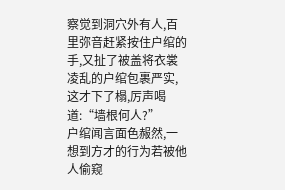察觉到洞穴外有人,百里弥音赶紧按住户绾的手,又扯了被盖将衣裳凌乱的户绾包裹严实,这才下了榻,厉声喝道:“墙根何人?”
户绾闻言面色赧然,一想到方才的行为若被他人偷窥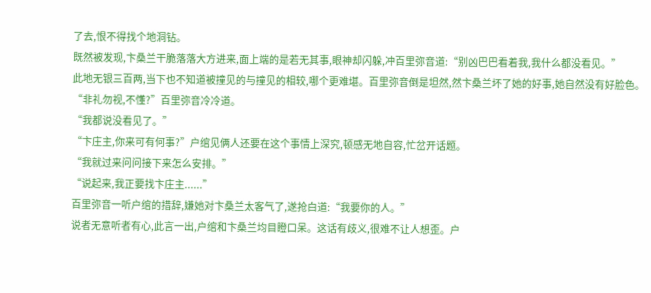了去,恨不得找个地洞钻。
既然被发现,卞桑兰干脆落落大方进来,面上端的是若无其事,眼神却闪躲,冲百里弥音道:“别凶巴巴看着我,我什么都没看见。”
此地无银三百两,当下也不知道被撞见的与撞见的相较,哪个更难堪。百里弥音倒是坦然,然卞桑兰坏了她的好事,她自然没有好脸色。
“非礼勿视,不懂?”百里弥音冷冷道。
“我都说没看见了。”
“卞庄主,你来可有何事?”户绾见俩人还要在这个事情上深究,顿感无地自容,忙岔开话题。
“我就过来问问接下来怎么安排。”
“说起来,我正要找卞庄主......”
百里弥音一听户绾的措辞,嫌她对卞桑兰太客气了,遂抢白道:“我要你的人。”
说者无意听者有心,此言一出,户绾和卞桑兰均目瞪口呆。这话有歧义,很难不让人想歪。户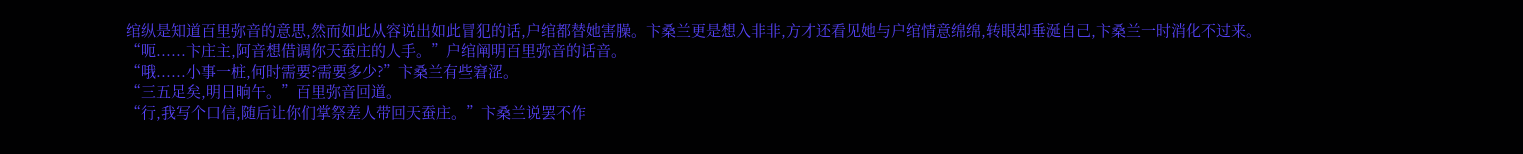绾纵是知道百里弥音的意思,然而如此从容说出如此冒犯的话,户绾都替她害臊。卞桑兰更是想入非非,方才还看见她与户绾情意绵绵,转眼却垂涎自己,卞桑兰一时消化不过来。
“呃......卞庄主,阿音想借调你天蚕庄的人手。”户绾阐明百里弥音的话音。
“哦......小事一桩,何时需要?需要多少?”卞桑兰有些窘涩。
“三五足矣,明日晌午。”百里弥音回道。
“行,我写个口信,随后让你们掌祭差人带回天蚕庄。”卞桑兰说罢不作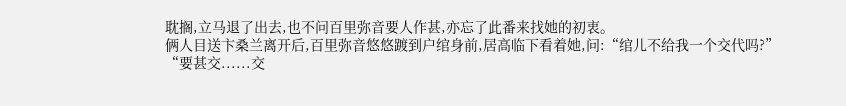耽搁,立马退了出去,也不问百里弥音要人作甚,亦忘了此番来找她的初衷。
俩人目送卞桑兰离开后,百里弥音悠悠踱到户绾身前,居高临下看着她,问:“绾儿不给我一个交代吗?”
“要甚交......交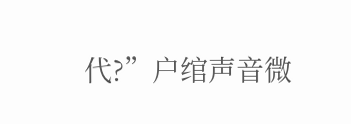代?”户绾声音微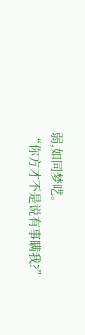弱,如同梦呓。
“你方才不是说有事瞒我?”